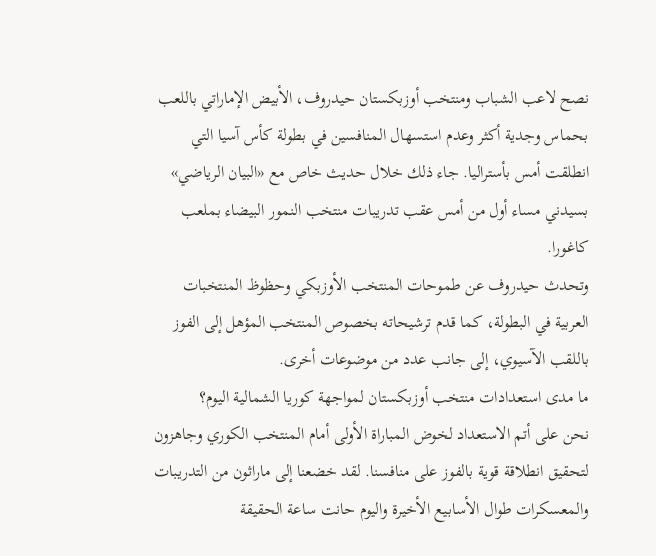نصح لاعب الشباب ومنتخب أوزبكستان حيدروف، الأبيض الإماراتي باللعب بحماس وجدية أكثر وعدم استسهال المنافسين في بطولة كأس آسيا التي انطلقت أمس بأستراليا. جاء ذلك خلال حديث خاص مع «البيان الرياضي» بسيدني مساء أول من أمس عقب تدريبات منتخب النمور البيضاء بملعب كاغورا.
وتحدث حيدروف عن طموحات المنتخب الأوزبكي وحظوظ المنتخبات العربية في البطولة، كما قدم ترشيحاته بخصوص المنتخب المؤهل إلى الفوز باللقب الآسيوي، إلى جانب عدد من موضوعات أخرى.
ما مدى استعدادات منتخب أوزبكستان لمواجهة كوريا الشمالية اليوم؟
نحن على أتم الاستعداد لخوض المباراة الأولى أمام المنتخب الكوري وجاهزون لتحقيق انطلاقة قوية بالفوز على منافسنا. لقد خضعنا إلى ماراثون من التدريبات والمعسكرات طوال الأسابيع الأخيرة واليوم حانت ساعة الحقيقة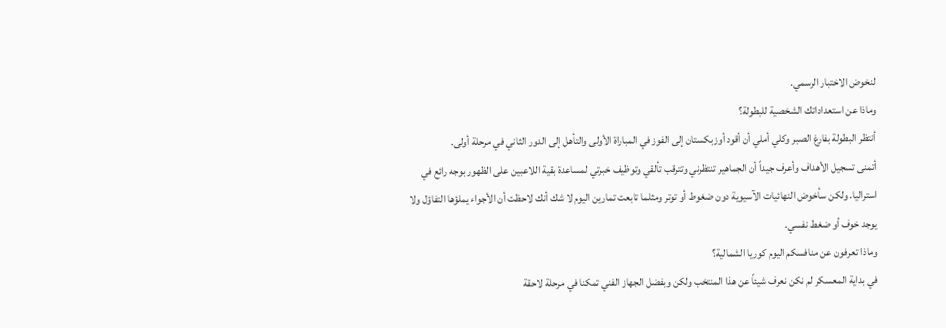لنخوض الاختبار الرسمي.
وماذا عن استعداداتك الشخصية للبطولة؟
أنتظر البطولة بفارغ الصبر وكلي أملي أن أقود أوزبكستان إلى الفوز في المباراة الأولى والتأهل إلى الدور الثاني في مرحلة أولى.
أتمنى تسجيل الأهداف وأعرف جيداً أن الجماهير تنتظرني وتترقب تألقي وتوظيف خبرتي لمساعدة بقية اللاعبين على الظهور بوجه رائع في استراليا. ولكن سأخوض النهائيات الآسيوية دون ضغوط أو توتر ومثلما تابعت تمارين اليوم لا شك أنك لاحظت أن الأجواء يملؤها التفاؤل ولا يوجد خوف أو ضغط نفسي.
وماذا تعرفون عن منافسكم اليوم كوريا الشمالية؟
في بداية المعسكر لم نكن نعرف شيئاً عن هذا المنتخب ولكن وبفضل الجهاز الفني تمكنا في مرحلة لاحقة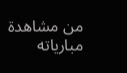من مشاهدة مبارياته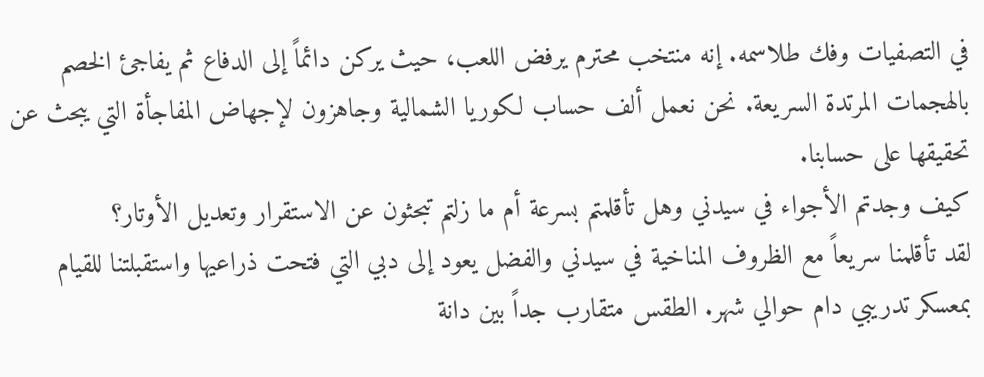في التصفيات وفك طلاسمه. إنه منتخب محترم يرفض اللعب، حيث يركن دائماً إلى الدفاع ثم يفاجئ الخصم بالهجمات المرتدة السريعة. نحن نعمل ألف حساب لكوريا الشمالية وجاهزون لإجهاض المفاجأة التي يبحث عن تحقيقها على حسابنا.
كيف وجدتم الأجواء في سيدني وهل تأقلمتم بسرعة أم ما زلتم تبحثون عن الاستقرار وتعديل الأوتار؟
لقد تأقلمنا سريعاً مع الظروف المناخية في سيدني والفضل يعود إلى دبي التي فتحت ذراعيها واستقبلتنا للقيام بمعسكر تدريبي دام حوالي شهر. الطقس متقارب جداً بين دانة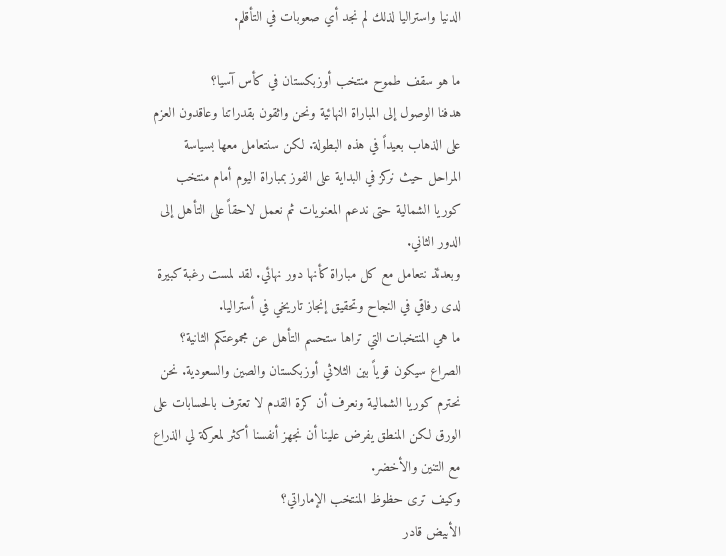الدنيا واستراليا لذلك لم نجد أي صعوبات في التأقلم.

ما هو سقف طموح منتخب أوزبكستان في كأس آسيا؟
هدفنا الوصول إلى المباراة النهائية ونحن واثقون بقدراتنا وعاقدون العزم على الذهاب بعيداً في هذه البطولة. لكن سنتعامل معها بسياسة المراحل حيث نركز في البداية على الفوز بمباراة اليوم أمام منتخب كوريا الشمالية حتى ندعم المعنويات ثم نعمل لاحقاً على التأهل إلى الدور الثاني.
وبعدئذ نتعامل مع كل مباراة كأنها دور نهائي. لقد لمست رغبة كبيرة لدى رفاقي في النجاح وتحقيق إنجاز تاريخي في أستراليا.
ما هي المنتخبات التي تراها ستحسم التأهل عن مجموعتكم الثانية؟
الصراع سيكون قوياً بين الثلاثي أوزبكستان والصين والسعودية. نحن نحترم كوريا الشمالية ونعرف أن كرة القدم لا تعترف بالحسابات على الورق لكن المنطق يفرض علينا أن نجهز أنفسنا أكثر لمعركة لي الذراع مع التنين والأخضر.
وكيف ترى حظوظ المنتخب الإماراتي؟
الأبيض قادر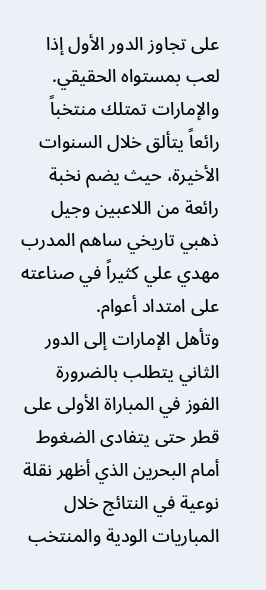على تجاوز الدور الأول إذا لعب بمستواه الحقيقي. والإمارات تمتلك منتخباً رائعاً يتألق خلال السنوات الأخيرة، حيث يضم نخبة رائعة من اللاعبين وجيل ذهبي تاريخي ساهم المدرب مهدي علي كثيراً في صناعته على امتداد أعوام.
وتأهل الإمارات إلى الدور الثاني يتطلب بالضرورة الفوز في المباراة الأولى على قطر حتى يتفادى الضغوط أمام البحرين الذي أظهر نقلة نوعية في النتائج خلال المباريات الودية والمنتخب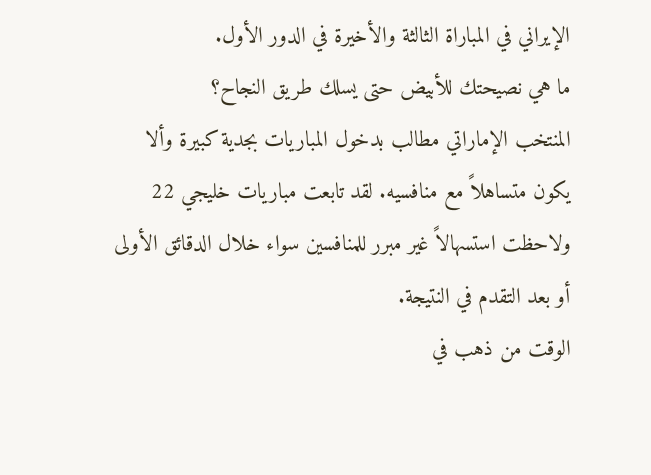الإيراني في المباراة الثالثة والأخيرة في الدور الأول.
ما هي نصيحتك للأبيض حتى يسلك طريق النجاح؟
المنتخب الإماراتي مطالب بدخول المباريات بجدية كبيرة وألا يكون متساهلاً مع منافسيه. لقد تابعت مباريات خليجي 22 ولاحظت استسهالاً غير مبرر للمنافسين سواء خلال الدقائق الأولى أو بعد التقدم في النتيجة.
الوقت من ذهب في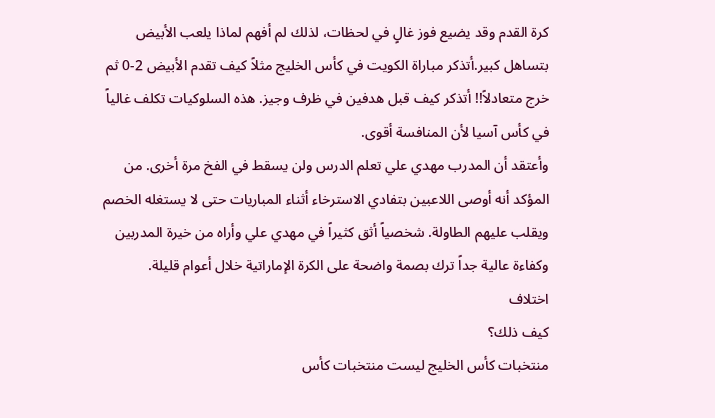كرة القدم وقد يضيع فوز غالٍ في لحظات، لذلك لم أفهم لماذا يلعب الأبيض بتساهل كبير.أتذكر مباراة الكويت في كأس الخليج مثلاً كيف تقدم الأبيض 2-0 ثم خرج متعادلاً!! أتذكر كيف قبل هدفين في ظرف وجيز. هذه السلوكيات تكلف غالياً في كأس آسيا لأن المنافسة أقوى.
وأعتقد أن المدرب مهدي علي تعلم الدرس ولن يسقط في الفخ مرة أخرى. من المؤكد أنه أوصى اللاعبين بتفادي الاسترخاء أثناء المباريات حتى لا يستغله الخصم ويقلب عليهم الطاولة. شخصياً أثق كثيراً في مهدي علي وأراه من خيرة المدربين وكفاءة عالية جداً ترك بصمة واضحة على الكرة الإماراتية خلال أعوام قليلة.
اختلاف
كيف ذلك؟
منتخبات كأس الخليج ليست منتخبات كأس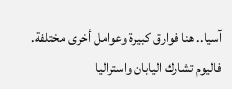آسيا.. هنا فوارق كبيرة وعوامل أخرى مختلفة. فاليوم تشارك اليابان واستراليا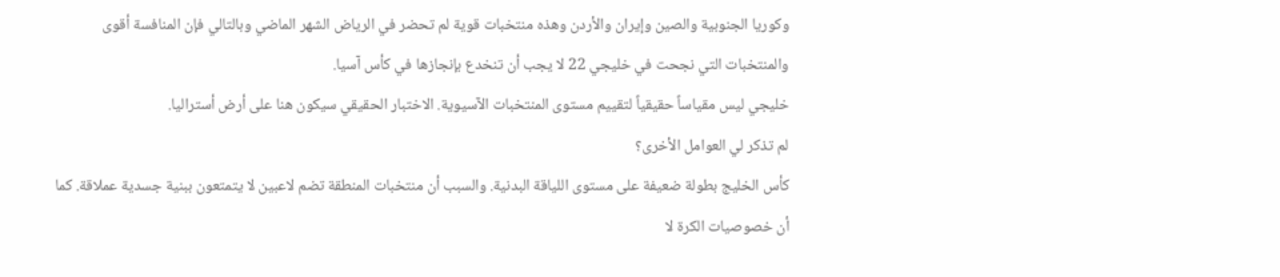وكوريا الجنوبية والصين وإيران والأردن وهذه منتخبات قوية لم تحضر في الرياض الشهر الماضي وبالتالي فإن المنافسة أقوى والمنتخبات التي نجحت في خليجي 22 لا يجب أن تنخدع بإنجازها في كأس آسيا.
خليجي ليس مقياساً حقيقياً لتقييم مستوى المنتخبات الآسيوية. الاختبار الحقيقي سيكون هنا على أرض أستراليا.
لم تذكر لي العوامل الأخرى؟
كأس الخليج بطولة ضعيفة على مستوى اللياقة البدنية. والسبب أن منتخبات المنطقة تضم لاعبين لا يتمتعون ببنية جسدية عملاقة. كما أن خصوصيات الكرة لا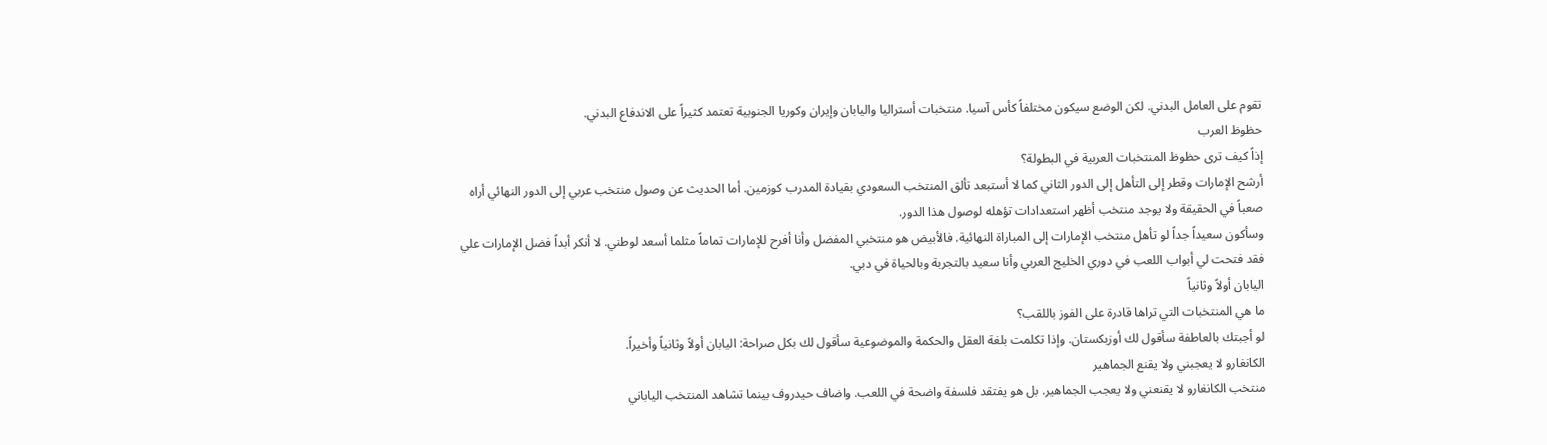تقوم على العامل البدني. لكن الوضع سيكون مختلفاً كأس آسيا. منتخبات أستراليا واليابان وإيران وكوريا الجنوبية تعتمد كثيراً على الاندفاع البدني.
حظوظ العرب
إذاً كيف ترى حظوظ المنتخبات العربية في البطولة؟
أرشح الإمارات وقطر إلى التأهل إلى الدور الثاني كما لا أستبعد تألق المنتخب السعودي بقيادة المدرب كوزمين. أما الحديث عن وصول منتخب عربي إلى الدور النهائي أراه صعباً في الحقيقة ولا يوجد منتخب أظهر استعدادات تؤهله لوصول هذا الدور.
وسأكون سعيداً جداً لو تأهل منتخب الإمارات إلى المباراة النهائية. فالأبيض هو منتخبي المفضل وأنا أفرح للإمارات تماماً مثلما أسعد لوطني. لا أنكر أبداً فضل الإمارات علي فقد فتحت لي أبواب اللعب في دوري الخليج العربي وأنا سعيد بالتجربة وبالحياة في دبي.
اليابان أولاً وثانياً
ما هي المنتخبات التي تراها قادرة على الفوز باللقب؟
لو أجبتك بالعاطفة سأقول لك أوزبكستان. وإذا تكلمت بلغة العقل والحكمة والموضوعية سأقول لك بكل صراحة: اليابان أولاً وثانياً وأخيراً.
الكانغارو لا يعجبني ولا يقنع الجماهير
منتخب الكانغارو لا يقنعني ولا يعجب الجماهير. بل هو يفتقد فلسفة واضحة في اللعب. واضاف حيدروف بينما تشاهد المنتخب الياباني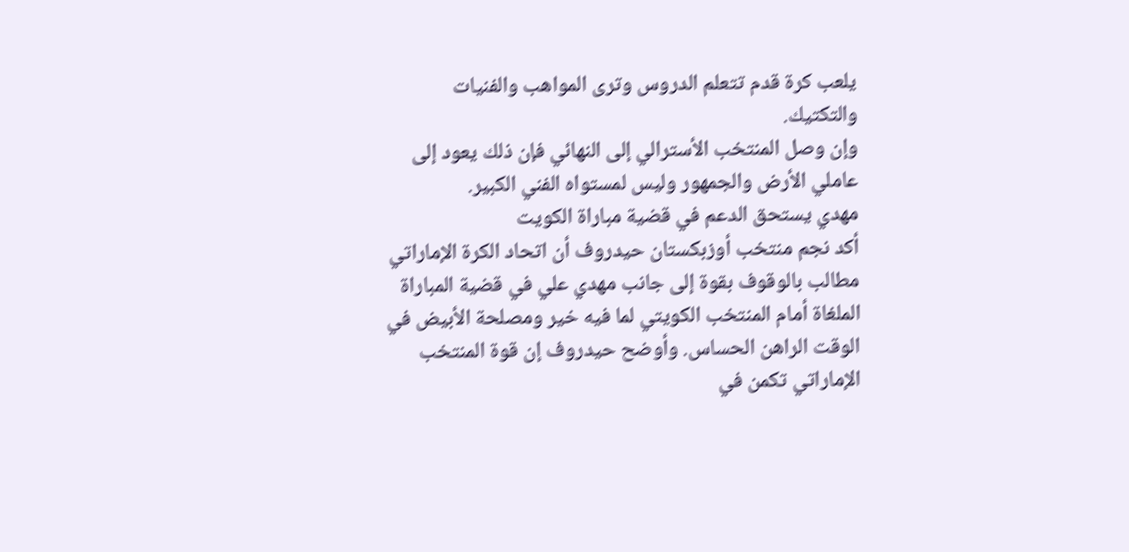يلعب كرة قدم تتعلم الدروس وترى المواهب والفنيات والتكتيك.
وإن وصل المنتخب الأسترالي إلى النهائي فإن ذلك يعود إلى عاملي الأرض والجمهور وليس لمستواه الفني الكبير.
مهدي يستحق الدعم في قضية مباراة الكويت
أكد نجم منتخب أوزبكستان حيدروف أن اتحاد الكرة الإماراتي مطالب بالوقوف بقوة إلى جانب مهدي علي في قضية المباراة الملغاة أمام المنتخب الكويتي لما فيه خير ومصلحة الأبيض في الوقت الراهن الحساس. وأوضح حيدروف إن قوة المنتخب الإماراتي تكمن في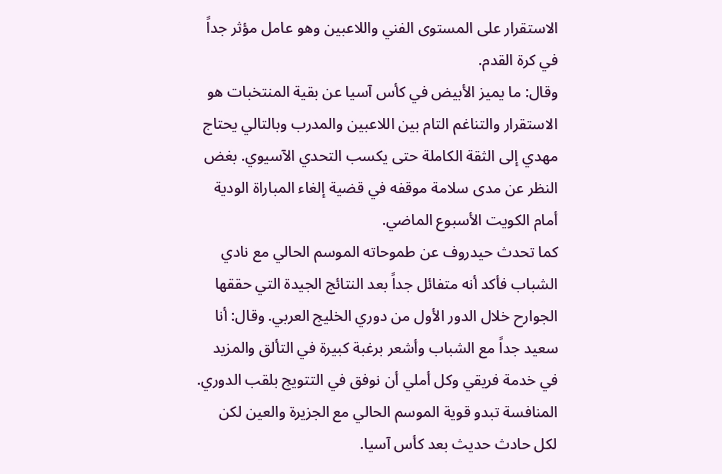الاستقرار على المستوى الفني واللاعبين وهو عامل مؤثر جداً في كرة القدم.
وقال: ما يميز الأبيض في كأس آسيا عن بقية المنتخبات هو الاستقرار والتناغم التام بين اللاعبين والمدرب وبالتالي يحتاج مهدي إلى الثقة الكاملة حتى يكسب التحدي الآسيوي. بغض النظر عن مدى سلامة موقفه في قضية إلغاء المباراة الودية أمام الكويت الأسبوع الماضي.
كما تحدث حيدروف عن طموحاته الموسم الحالي مع نادي الشباب فأكد أنه متفائل جداً بعد النتائج الجيدة التي حققها الجوارح خلال الدور الأول من دوري الخليج العربي. وقال: أنا سعيد جداً مع الشباب وأشعر برغبة كبيرة في التألق والمزيد في خدمة فريقي وكل أملي أن نوفق في التتويج بلقب الدوري. المنافسة تبدو قوية الموسم الحالي مع الجزيرة والعين لكن لكل حادث حديث بعد كأس آسيا.